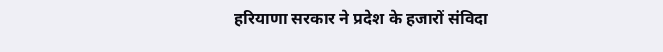हरियाणा सरकार ने प्रदेश के हजारों संविदा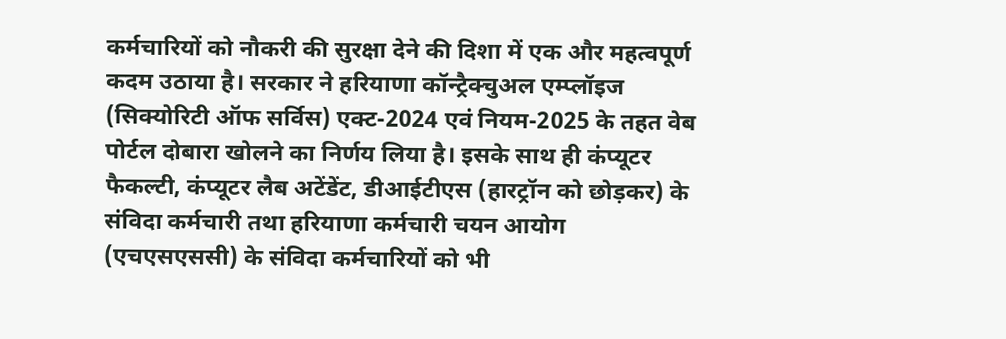कर्मचारियों को नौकरी की सुरक्षा देने की दिशा में एक और महत्वपूर्ण कदम उठाया है। सरकार ने हरियाणा कॉन्ट्रैक्चुअल एम्प्लॉइज (सिक्योरिटी ऑफ सर्विस) एक्ट-2024 एवं नियम-2025 के तहत वेब पोर्टल दोबारा खोलने का निर्णय लिया है। इसके साथ ही कंप्यूटर फैकल्टी, कंप्यूटर लैब अटेंडेंट, डीआईटीएस (हारट्रॉन को छोड़कर) के संविदा कर्मचारी तथा हरियाणा कर्मचारी चयन आयोग (एचएसएससी) के संविदा कर्मचारियों को भी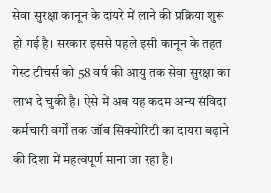सेवा सुरक्षा कानून के दायरे में लाने की प्रक्रिया शुरू हो गई है। सरकार इससे पहले इसी कानून के तहत गेस्ट टीचर्स को 58 वर्ष की आयु तक सेवा सुरक्षा का लाभ दे चुकी है। ऐसे में अब यह कदम अन्य संविदा कर्मचारी वर्गों तक जॉब सिक्योरिटी का दायरा बढ़ाने की दिशा में महत्वपूर्ण माना जा रहा है।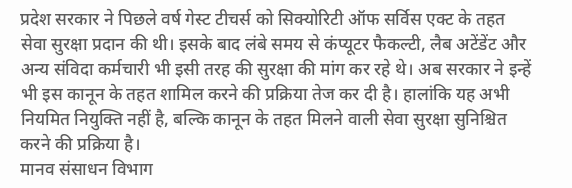प्रदेश सरकार ने पिछले वर्ष गेस्ट टीचर्स को सिक्योरिटी ऑफ सर्विस एक्ट के तहत सेवा सुरक्षा प्रदान की थी। इसके बाद लंबे समय से कंप्यूटर फैकल्टी, लैब अटेंडेंट और अन्य संविदा कर्मचारी भी इसी तरह की सुरक्षा की मांग कर रहे थे। अब सरकार ने इन्हें भी इस कानून के तहत शामिल करने की प्रक्रिया तेज कर दी है। हालांकि यह अभी नियमित नियुक्ति नहीं है, बल्कि कानून के तहत मिलने वाली सेवा सुरक्षा सुनिश्चित करने की प्रक्रिया है।
मानव संसाधन विभाग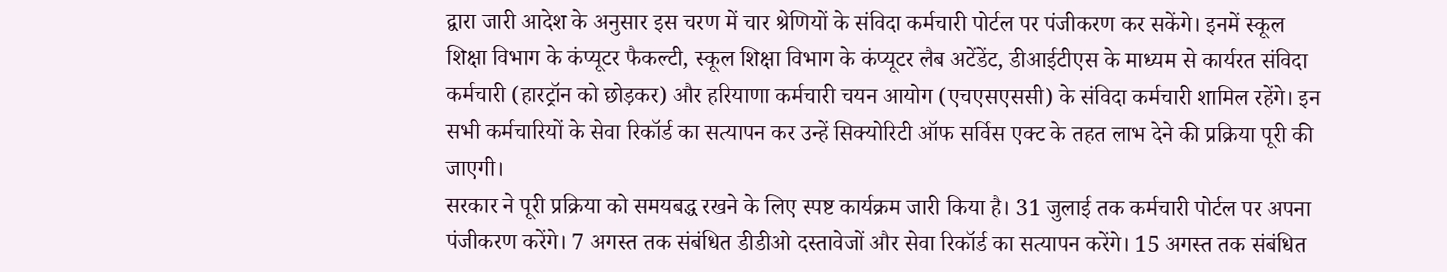द्वारा जारी आदेश के अनुसार इस चरण में चार श्रेणियों के संविदा कर्मचारी पोर्टल पर पंजीकरण कर सकेंगे। इनमें स्कूल शिक्षा विभाग के कंप्यूटर फैकल्टी, स्कूल शिक्षा विभाग के कंप्यूटर लैब अटेंडेंट, डीआईटीएस के माध्यम से कार्यरत संविदा कर्मचारी (हारट्रॉन को छोड़कर) और हरियाणा कर्मचारी चयन आयोग (एचएसएससी) के संविदा कर्मचारी शामिल रहेंगे। इन सभी कर्मचारियों के सेवा रिकॉर्ड का सत्यापन कर उन्हें सिक्योरिटी ऑफ सर्विस एक्ट के तहत लाभ देने की प्रक्रिया पूरी की जाएगी।
सरकार ने पूरी प्रक्रिया को समयबद्ध रखने के लिए स्पष्ट कार्यक्रम जारी किया है। 31 जुलाई तक कर्मचारी पोर्टल पर अपना पंजीकरण करेंगे। 7 अगस्त तक संबंधित डीडीओ दस्तावेजों और सेवा रिकॉर्ड का सत्यापन करेंगे। 15 अगस्त तक संबंधित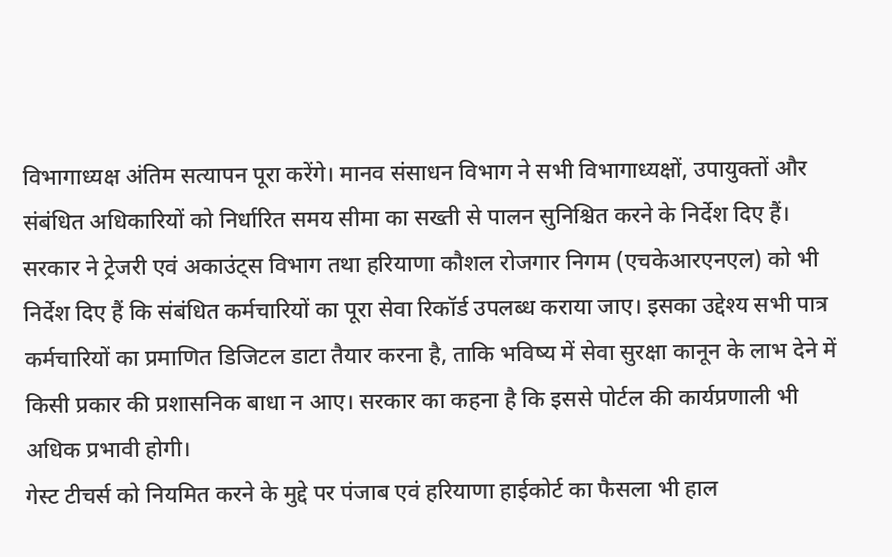विभागाध्यक्ष अंतिम सत्यापन पूरा करेंगे। मानव संसाधन विभाग ने सभी विभागाध्यक्षों, उपायुक्तों और संबंधित अधिकारियों को निर्धारित समय सीमा का सख्ती से पालन सुनिश्चित करने के निर्देश दिए हैं।
सरकार ने ट्रेजरी एवं अकाउंट्स विभाग तथा हरियाणा कौशल रोजगार निगम (एचकेआरएनएल) को भी निर्देश दिए हैं कि संबंधित कर्मचारियों का पूरा सेवा रिकॉर्ड उपलब्ध कराया जाए। इसका उद्देश्य सभी पात्र कर्मचारियों का प्रमाणित डिजिटल डाटा तैयार करना है, ताकि भविष्य में सेवा सुरक्षा कानून के लाभ देने में किसी प्रकार की प्रशासनिक बाधा न आए। सरकार का कहना है कि इससे पोर्टल की कार्यप्रणाली भी अधिक प्रभावी होगी।
गेस्ट टीचर्स को नियमित करने के मुद्दे पर पंजाब एवं हरियाणा हाईकोर्ट का फैसला भी हाल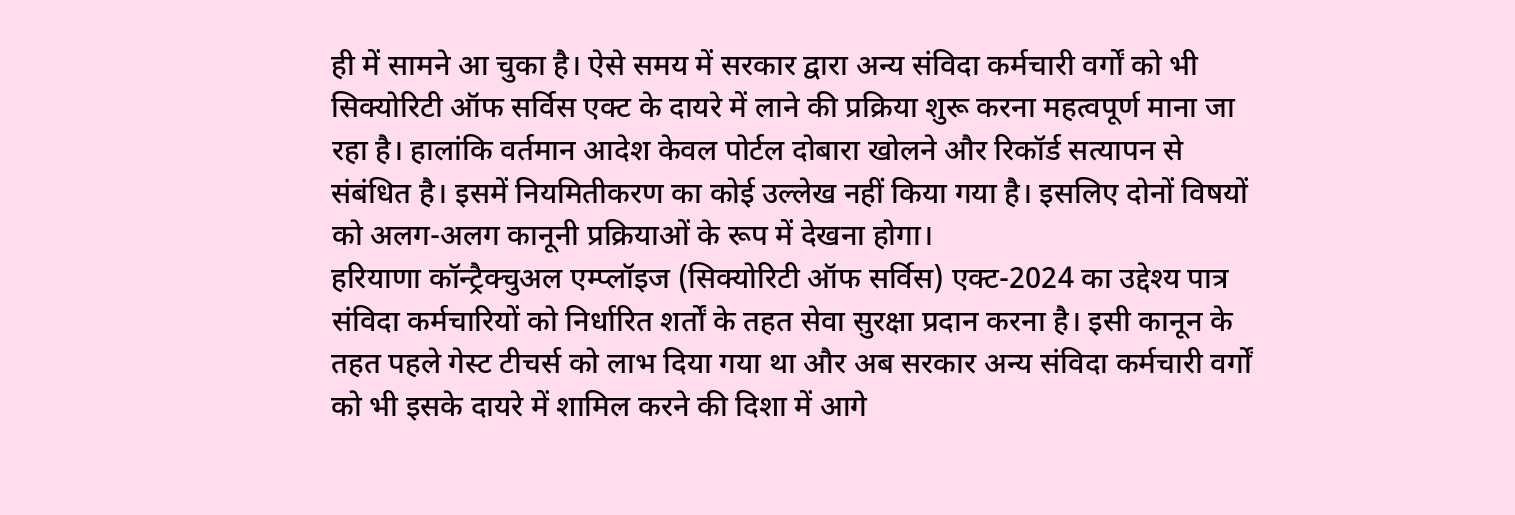ही में सामने आ चुका है। ऐसे समय में सरकार द्वारा अन्य संविदा कर्मचारी वर्गों को भी सिक्योरिटी ऑफ सर्विस एक्ट के दायरे में लाने की प्रक्रिया शुरू करना महत्वपूर्ण माना जा रहा है। हालांकि वर्तमान आदेश केवल पोर्टल दोबारा खोलने और रिकॉर्ड सत्यापन से संबंधित है। इसमें नियमितीकरण का कोई उल्लेख नहीं किया गया है। इसलिए दोनों विषयों को अलग-अलग कानूनी प्रक्रियाओं के रूप में देखना होगा।
हरियाणा कॉन्ट्रैक्चुअल एम्प्लॉइज (सिक्योरिटी ऑफ सर्विस) एक्ट-2024 का उद्देश्य पात्र संविदा कर्मचारियों को निर्धारित शर्तों के तहत सेवा सुरक्षा प्रदान करना है। इसी कानून के तहत पहले गेस्ट टीचर्स को लाभ दिया गया था और अब सरकार अन्य संविदा कर्मचारी वर्गों को भी इसके दायरे में शामिल करने की दिशा में आगे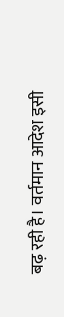बढ़ रही है। वर्तमान आदेश इसी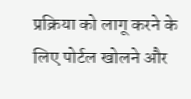प्रक्रिया को लागू करने के लिए पोर्टल खोलने और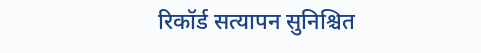रिकॉर्ड सत्यापन सुनिश्चित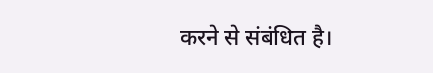करने से संबंधित है।